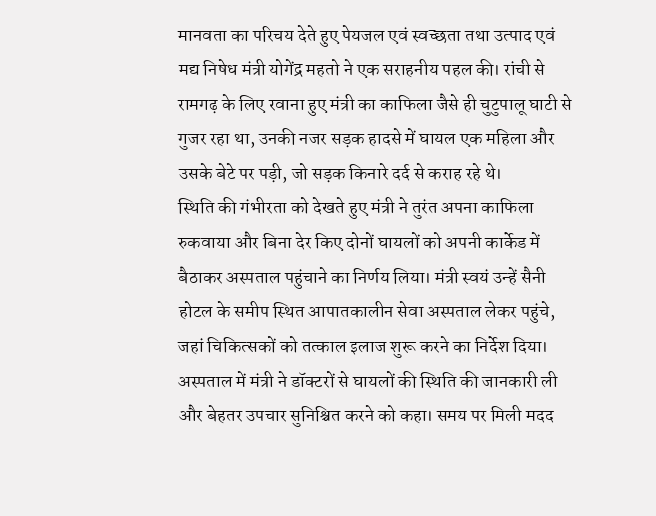मानवता का परिचय देते हुए पेयजल एवं स्वच्छता तथा उत्पाद एवं मद्य निषेध मंत्री योगेंद्र महतो ने एक सराहनीय पहल की। रांची से रामगढ़ के लिए रवाना हुए मंत्री का काफिला जैसे ही चुटुपालू घाटी से गुजर रहा था, उनकी नजर सड़क हादसे में घायल एक महिला और उसके बेटे पर पड़ी, जो सड़क किनारे दर्द से कराह रहे थे।
स्थिति की गंभीरता को देखते हुए मंत्री ने तुरंत अपना काफिला रुकवाया और बिना देर किए दोनों घायलों को अपनी कार्केड में बैठाकर अस्पताल पहुंचाने का निर्णय लिया। मंत्री स्वयं उन्हें सैनी होटल के समीप स्थित आपातकालीन सेवा अस्पताल लेकर पहुंचे, जहां चिकित्सकों को तत्काल इलाज शुरू करने का निर्देश दिया।
अस्पताल में मंत्री ने डॉक्टरों से घायलों की स्थिति की जानकारी ली और बेहतर उपचार सुनिश्चित करने को कहा। समय पर मिली मदद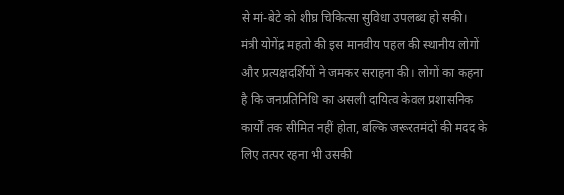से मां-बेटे को शीघ्र चिकित्सा सुविधा उपलब्ध हो सकी।
मंत्री योगेंद्र महतो की इस मानवीय पहल की स्थानीय लोगों और प्रत्यक्षदर्शियों ने जमकर सराहना की। लोगों का कहना है कि जनप्रतिनिधि का असली दायित्व केवल प्रशासनिक कार्यों तक सीमित नहीं होता, बल्कि जरूरतमंदों की मदद के लिए तत्पर रहना भी उसकी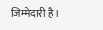जिम्मेदारी है।